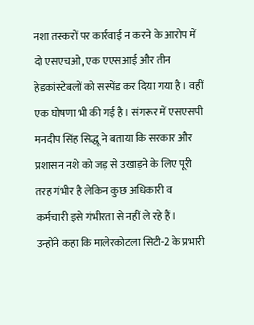नशा तस्करों पर कार्रवाई न करने के आरोप में दो एसएचओ, एक एएसआई और तीन हेडकांस्टेबलों को सस्पेंड कर दिया गया है। वहीं एक घोषणा भी की गई है। संगरूर में एसएसपी मनदीप सिंह सिद्धू ने बताया कि सरकार और प्रशासन नशे को जड़ से उखाड़ने के लिए पूरी तरह गंभीर है लेकिन कुछ अधिकारी व कर्मचारी इसे गंभीरता से नहीं ले रहे हैं।
उन्होंने कहा कि मालेरकोटला सिटी-2 के प्रभारी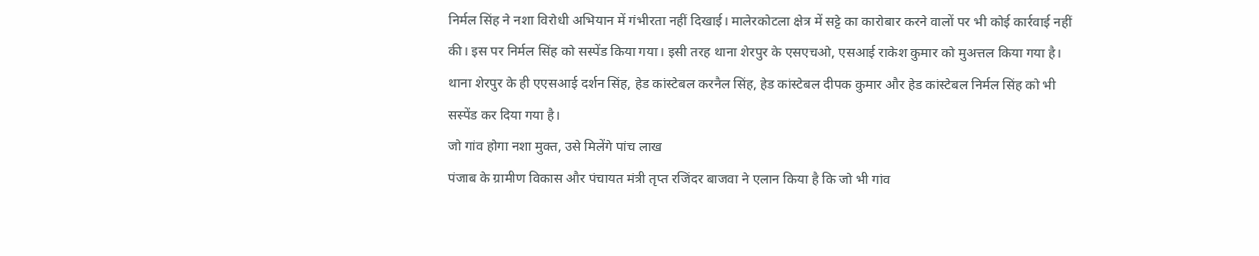निर्मल सिंह ने नशा विरोधी अभियान में गंभीरता नहीं दिखाई। मालेरकोटला क्षेत्र में सट्टे का कारोबार करने वालों पर भी कोई कार्रवाई नहीं की। इस पर निर्मल सिंह को सस्पेंड किया गया। इसी तरह थाना शेरपुर के एसएचओ, एसआई राकेश कुमार को मुअत्तल किया गया है। थाना शेरपुर के ही एएसआई दर्शन सिंह, हेड कांस्टेबल करनैल सिंह, हेड कांस्टेबल दीपक कुमार और हेड कांस्टेबल निर्मल सिंह को भी सस्पेंड कर दिया गया है।
जो गांव होगा नशा मुक्त, उसे मिलेंगे पांच लाख
पंजाब के ग्रामीण विकास और पंचायत मंत्री तृप्त रजिंदर बाजवा ने एलान किया है कि जो भी गांव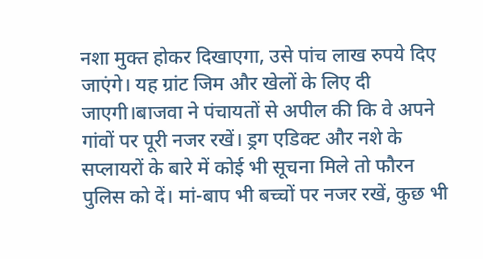नशा मुक्त होकर दिखाएगा, उसे पांच लाख रुपये दिए जाएंगे। यह ग्रांट जिम और खेलों के लिए दी जाएगी।बाजवा ने पंचायतों से अपील की कि वे अपने गांवों पर पूरी नजर रखें। ड्रग एडिक्ट और नशे के सप्लायरों के बारे में कोई भी सूचना मिले तो फौरन पुलिस को दें। मां-बाप भी बच्चों पर नजर रखें, कुछ भी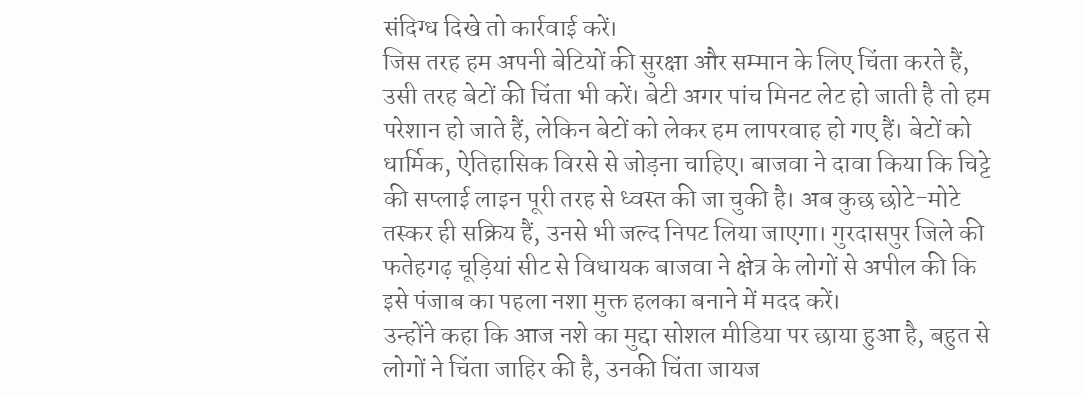संदिग्ध दिखे तो कार्रवाई करें।
जिस तरह हम अपनी बेटियों की सुरक्षा और सम्मान के लिए चिंता करते हैं, उसी तरह बेटों की चिंता भी करें। बेटी अगर पांच मिनट लेट हो जाती है तो हम परेशान हो जाते हैं, लेकिन बेटों को लेकर हम लापरवाह हो गए हैं। बेटों को धार्मिक, ऐतिहासिक विरसे से जोड़ना चाहिए। बाजवा ने दावा किया कि चिट्टे की सप्लाई लाइन पूरी तरह से ध्वस्त की जा चुकी है। अब कुछ छोटे-मोटे तस्कर ही सक्रिय हैं, उनसे भी जल्द निपट लिया जाएगा। गुरदासपुर जिले की फतेहगढ़ चूड़ियां सीट से विधायक बाजवा ने क्षेत्र के लोगों से अपील की कि इसे पंजाब का पहला नशा मुक्त हलका बनाने में मदद करें।
उन्होंने कहा कि आज नशे का मुद्दा सोशल मीडिया पर छाया हुआ है, बहुत से लोगों ने चिंता जाहिर की है, उनकी चिंता जायज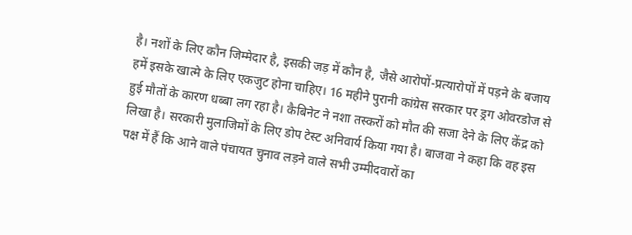है। नशों के लिए कौन जिम्मेदार है, इसकी जड़ में कौन है, जैसे आरोपों-प्रत्यारोपों में पड़ने के बजाय हमें इसके खात्मे के लिए एकजुट होना चाहिए। 16 महीने पुरानी कांग्रेस सरकार पर ड्रग ओवरडोज से हुई मौतों के कारण धब्बा लग रहा है। कैबिनेट ने नशा तस्करों को मौत की सजा देने के लिए केंद्र को लिखा है। सरकारी मुलाजिमों के लिए डोप टेस्ट अनिवार्य किया गया है। बाजवा ने कहा कि वह इस पक्ष में हैं कि आने वाले पंचायत चुनाव लड़ने वाले सभी उम्मीदवारों का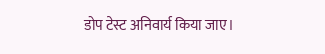डोप टेस्ट अनिवार्य किया जाए।